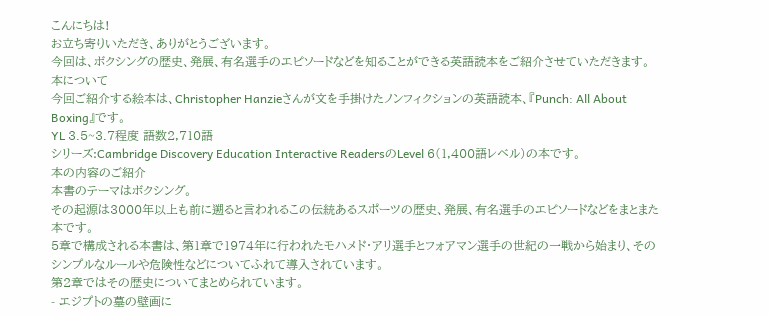こんにちは!
お立ち寄りいただき、ありがとうございます。
今回は、ボクシングの歴史、発展、有名選手のエピソードなどを知ることができる英語読本をご紹介させていただきます。
本について
今回ご紹介する絵本は、Christopher Hanzieさんが文を手掛けたノンフィクションの英語読本、『Punch: All About Boxing』です。
YL 3.5~3.7程度 語数2,710語
シリーズ:Cambridge Discovery Education Interactive ReadersのLevel 6(1,400語レベル)の本です。
本の内容のご紹介
本書のテーマはボクシング。
その起源は3000年以上も前に遡ると言われるこの伝統あるスポーツの歴史、発展、有名選手のエピソードなどをまとまた本です。
5章で構成される本書は、第1章で1974年に行われたモハメド・アリ選手とフォアマン選手の世紀の一戦から始まり、そのシンプルなルールや危険性などについてふれて導入されています。
第2章ではその歴史についてまとめられています。
- エジプトの墓の壁画に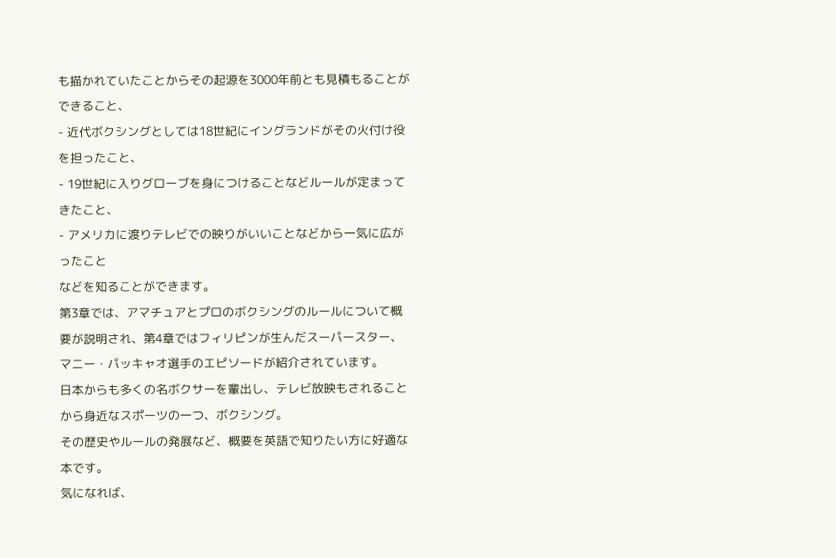も描かれていたことからその起源を3000年前とも見積もることができること、
- 近代ボクシングとしては18世紀にイングランドがその火付け役を担ったこと、
- 19世紀に入りグローブを身につけることなどルールが定まってきたこと、
- アメリカに渡りテレビでの映りがいいことなどから一気に広がったこと
などを知ることができます。
第3章では、アマチュアとプロのボクシングのルールについて概要が説明され、第4章ではフィリピンが生んだスーパースター、マニー・パッキャオ選手のエピソードが紹介されています。
日本からも多くの名ボクサーを輩出し、テレビ放映もされることから身近なスポーツの一つ、ボクシング。
その歴史やルールの発展など、概要を英語で知りたい方に好適な本です。
気になれば、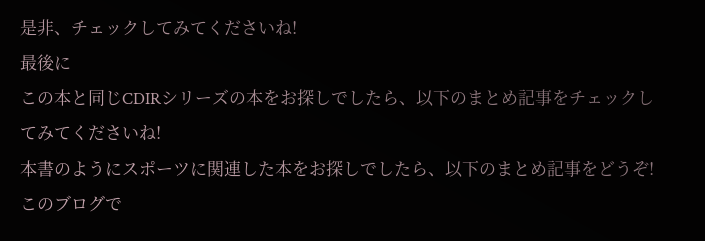是非、チェックしてみてくださいね!
最後に
この本と同じCDIRシリーズの本をお探しでしたら、以下のまとめ記事をチェックしてみてくださいね!
本書のようにスポーツに関連した本をお探しでしたら、以下のまとめ記事をどうぞ!
このブログで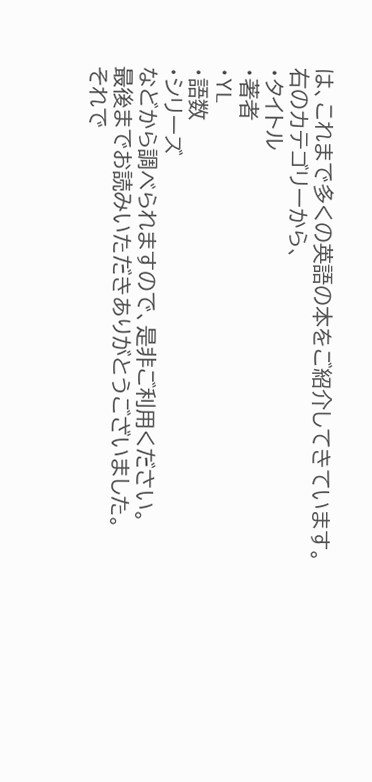は、これまで多くの英語の本をご紹介してきています。
右のカテゴリーから、
・タイトル
・著者
・YL
・語数
・シリーズ
などから調べられますので、是非ご利用ください。
最後までお読みいただきありがとうございました。
それで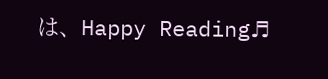は、Happy Reading♬